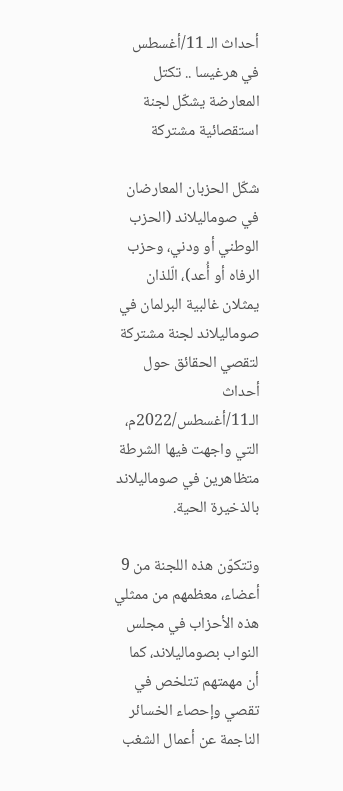أحداث الـ 11/أغسطس في هرغيسا .. تكتل المعارضة يشكّل لجنة استقصائية مشتركة

شكّل الحزبان المعارضان في صوماليلاند (الحزب الوطني أو ودني، وحزب الرفاه أو أُعد)، الّلذان يمثلان غالبية البرلمان في صوماليلاند لجنة مشتركة لتقصي الحقائق حول أحداث الـ11/أغسطس/2022م، التي واجهت فيها الشرطة متظاهرين في صوماليلاند بالذخيرة الحية.

وتتكوّن هذه اللجنة من 9 أعضاء، معظمهم من ممثلي هذه الأحزاب في مجلس النواب بصوماليلاند، كما أن مهمتهم تتلخص في تقصي وإحصاء الخسائر الناجمة عن أعمال الشغب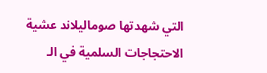التي شهدتها صوماليلاند عشية الاحتجاجات السلمية في الـ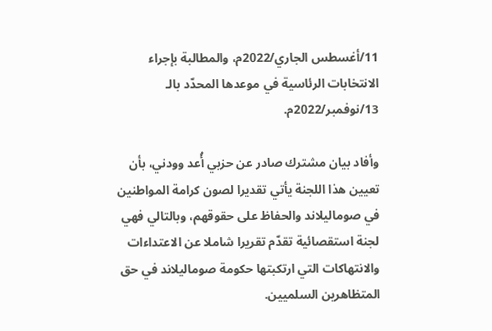11/أغسطس الجاري/2022م، والمطالبة بإجراء الانتخابات الرئاسية في موعدها المحدّد بالـ 13/نوفمبر/2022م.

وأفاد بيان مشترك صادر عن حزبي أُعد وودني، بأن تعيين هذا اللجنة يأتي تقديرا لصون كرامة المواطنين في صوماليلاند والحفاظ على حقوقهم، وبالتالي فهي لجنة استقصائية تقدّم تقريرا شاملا عن الاعتداءات والانتهاكات التي ارتكبتها حكومة صوماليلاند في حق المتظاهرين السلميين.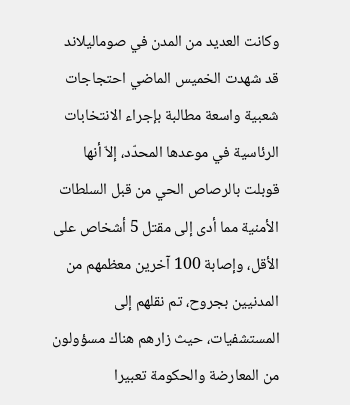وكانت العديد من المدن في صوماليلاند قد شهدت الخميس الماضي احتجاجات شعبية واسعة مطالبة بإجراء الانتخابات الرئاسية في موعدها المحدّد، إلاّ أنها قوبلت بالرصاص الحي من قبل السلطات الأمنية مما أدى إلى مقتل 5 أشخاص على الأقل، وإصابة 100 آخرين معظمهم من المدنيين بجروح، تم نقلهم إلى المستشفيات، حيث زارهم هناك مسؤولون من المعارضة والحكومة تعبيرا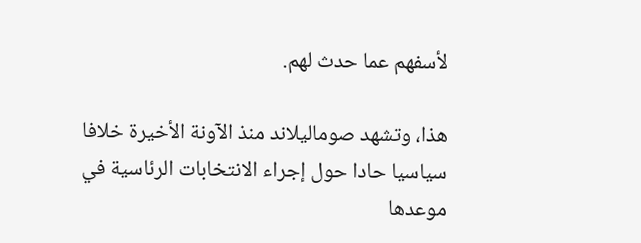لأسفهم عما حدث لهم.

هذا، وتشهد صوماليلاند منذ الآونة الأخيرة خلافا سياسيا حادا حول إجراء الانتخابات الرئاسية في موعدها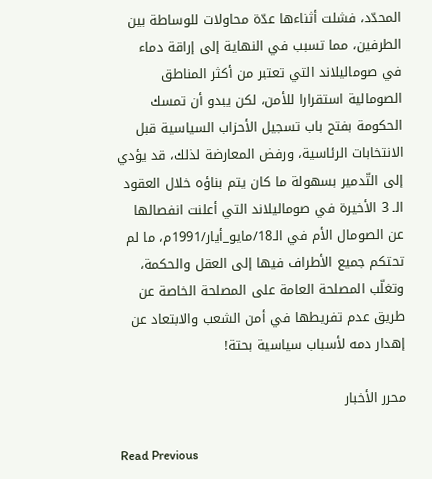المحدّد، فشلت أثناءها عدّة محاولات للوساطة بين الطرفين، مما تسبب في النهاية إلى إراقة دماء في صوماليلاند التي تعتبر من أكثر المناطق الصومالية استقرارا للأمن، لكن يبدو أن تمسك الحكومة بفتح باب تسجيل الأحزاب السياسية قبل الانتخابات الرئاسية، ورفض المعارضة لذلك، قد يؤدي إلى التّدمير بسهولة ما كان يتم بناؤه خلال العقود الـ 3 الأخيرة في صوماليلاند التي أعلنت انفصالها عن الصومال الأم في الـ18/مايو_أيار/1991م، ما لم تحتكم جميع الأطراف فيها إلى العقل والحكمة، وتغلّب المصلحة العامة على المصلحة الخاصة عن طريق عدم تفريطها في أمن الشعب والابتعاد عن إهدار دمه لأسباب سياسية بحتة!

محرر الأخبار

Read Previous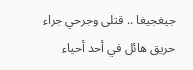جيغجيغا .. قتلى وجرحي جراء حريق هائل في أحد أحياء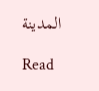المدينة

Read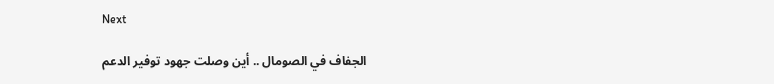Next

الجفاف في الصومال .. أين وصلت جهود توفير الدعم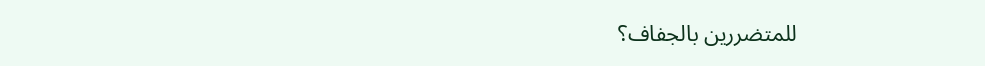للمتضررين بالجفاف؟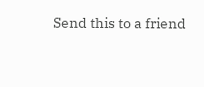Send this to a friend